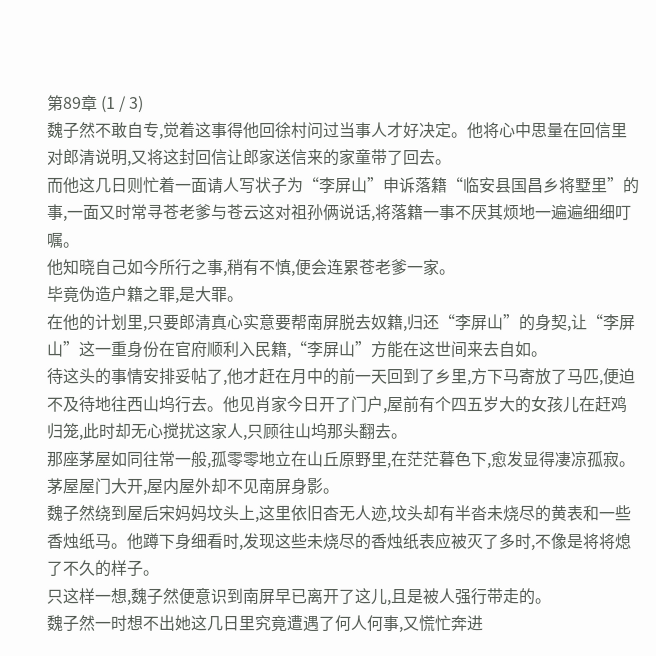第89章 (1 / 3)
魏子然不敢自专,觉着这事得他回徐村问过当事人才好决定。他将心中思量在回信里对郎清说明,又将这封回信让郎家送信来的家童带了回去。
而他这几日则忙着一面请人写状子为“李屏山”申诉落籍“临安县国昌乡将墅里”的事,一面又时常寻苍老爹与苍云这对祖孙俩说话,将落籍一事不厌其烦地一遍遍细细叮嘱。
他知晓自己如今所行之事,稍有不慎,便会连累苍老爹一家。
毕竟伪造户籍之罪,是大罪。
在他的计划里,只要郎清真心实意要帮南屏脱去奴籍,归还“李屏山”的身契,让“李屏山”这一重身份在官府顺利入民籍,“李屏山”方能在这世间来去自如。
待这头的事情安排妥帖了,他才赶在月中的前一天回到了乡里,方下马寄放了马匹,便迫不及待地往西山坞行去。他见肖家今日开了门户,屋前有个四五岁大的女孩儿在赶鸡归笼,此时却无心搅扰这家人,只顾往山坞那头翻去。
那座茅屋如同往常一般,孤零零地立在山丘原野里,在茫茫暮色下,愈发显得凄凉孤寂。
茅屋屋门大开,屋内屋外却不见南屏身影。
魏子然绕到屋后宋妈妈坟头上,这里依旧杳无人迹,坟头却有半沓未烧尽的黄表和一些香烛纸马。他蹲下身细看时,发现这些未烧尽的香烛纸表应被灭了多时,不像是将将熄了不久的样子。
只这样一想,魏子然便意识到南屏早已离开了这儿,且是被人强行带走的。
魏子然一时想不出她这几日里究竟遭遇了何人何事,又慌忙奔进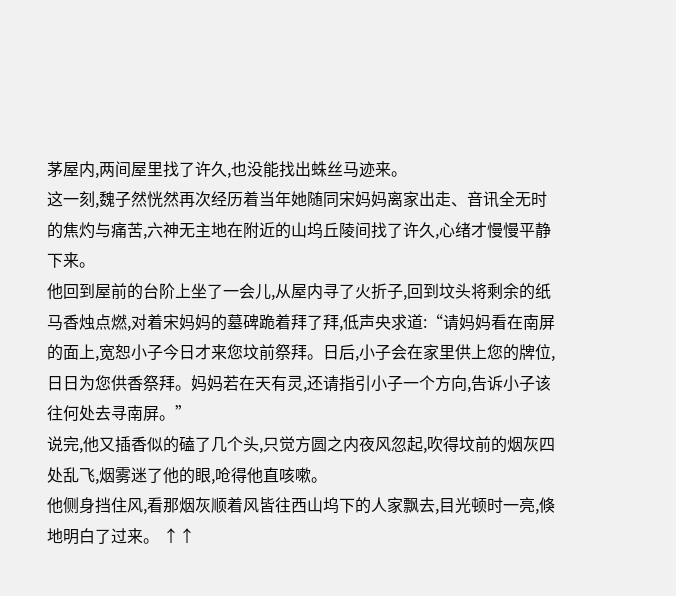茅屋内,两间屋里找了许久,也没能找出蛛丝马迹来。
这一刻,魏子然恍然再次经历着当年她随同宋妈妈离家出走、音讯全无时的焦灼与痛苦,六神无主地在附近的山坞丘陵间找了许久,心绪才慢慢平静下来。
他回到屋前的台阶上坐了一会儿,从屋内寻了火折子,回到坟头将剩余的纸马香烛点燃,对着宋妈妈的墓碑跪着拜了拜,低声央求道:“请妈妈看在南屏的面上,宽恕小子今日才来您坟前祭拜。日后,小子会在家里供上您的牌位,日日为您供香祭拜。妈妈若在天有灵,还请指引小子一个方向,告诉小子该往何处去寻南屏。”
说完,他又插香似的磕了几个头,只觉方圆之内夜风忽起,吹得坟前的烟灰四处乱飞,烟雾迷了他的眼,呛得他直咳嗽。
他侧身挡住风,看那烟灰顺着风皆往西山坞下的人家飘去,目光顿时一亮,倏地明白了过来。 ↑↑